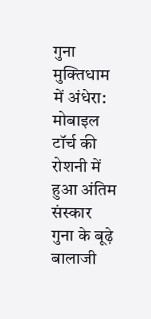गुना मुक्तिधाम में अंधेरा: मोबाइल टॉर्च की रोशनी में हुआ अंतिम संस्कार
गुना के बूढ़े बालाजी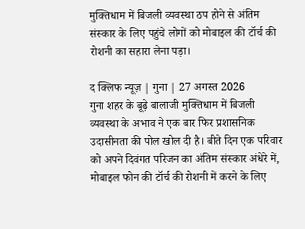मुक्तिधाम में बिजली व्यवस्था ठप होने से अंतिम संस्कार के लिए पहुंचे लोगों को मोबाइल की टॉर्च की रोशनी का सहारा लेना पड़ा।

द क्लिफ न्यूज़ | गुना | 27 अगस्त 2026
गुना शहर के बूढ़े बालाजी मुक्तिधाम में बिजली व्यवस्था के अभाव ने एक बार फिर प्रशासनिक उदासीनता की पोल खोल दी है। बीते दिन एक परिवार को अपने दिवंगत परिजन का अंतिम संस्कार अंधेरे में, मोबाइल फोन की टॉर्च की रोशनी में करने के लिए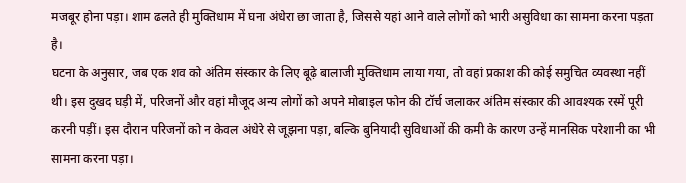मजबूर होना पड़ा। शाम ढलते ही मुक्तिधाम में घना अंधेरा छा जाता है, जिससे यहां आने वाले लोगों को भारी असुविधा का सामना करना पड़ता है।
घटना के अनुसार, जब एक शव को अंतिम संस्कार के लिए बूढ़े बालाजी मुक्तिधाम लाया गया, तो वहां प्रकाश की कोई समुचित व्यवस्था नहीं थी। इस दुखद घड़ी में, परिजनों और वहां मौजूद अन्य लोगों को अपने मोबाइल फोन की टॉर्च जलाकर अंतिम संस्कार की आवश्यक रस्में पूरी करनी पड़ीं। इस दौरान परिजनों को न केवल अंधेरे से जूझना पड़ा, बल्कि बुनियादी सुविधाओं की कमी के कारण उन्हें मानसिक परेशानी का भी सामना करना पड़ा।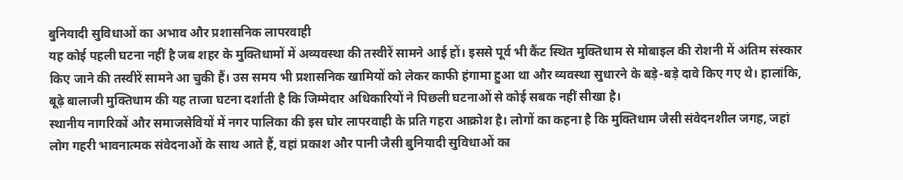बुनियादी सुविधाओं का अभाव और प्रशासनिक लापरवाही
यह कोई पहली घटना नहीं है जब शहर के मुक्तिधामों में अव्यवस्था की तस्वीरें सामने आई हों। इससे पूर्व भी कैंट स्थित मुक्तिधाम से मोबाइल की रोशनी में अंतिम संस्कार किए जाने की तस्वीरें सामने आ चुकी हैं। उस समय भी प्रशासनिक खामियों को लेकर काफी हंगामा हुआ था और व्यवस्था सुधारने के बड़े-बड़े दावे किए गए थे। हालांकि, बूढ़े बालाजी मुक्तिधाम की यह ताजा घटना दर्शाती है कि जिम्मेदार अधिकारियों ने पिछली घटनाओं से कोई सबक नहीं सीखा है।
स्थानीय नागरिकों और समाजसेवियों में नगर पालिका की इस घोर लापरवाही के प्रति गहरा आक्रोश है। लोगों का कहना है कि मुक्तिधाम जैसी संवेदनशील जगह, जहां लोग गहरी भावनात्मक संवेदनाओं के साथ आते हैं, वहां प्रकाश और पानी जैसी बुनियादी सुविधाओं का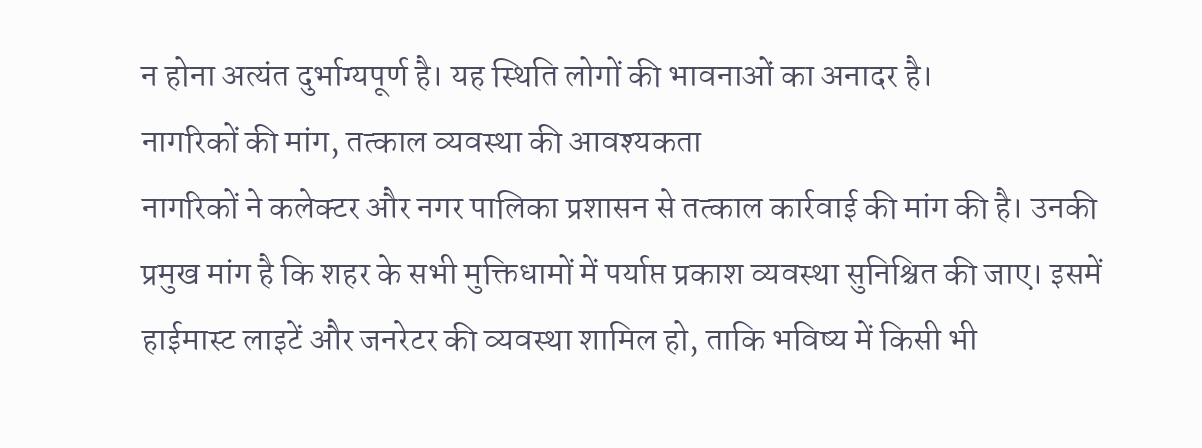न होना अत्यंत दुर्भाग्यपूर्ण है। यह स्थिति लोगों की भावनाओं का अनादर है।
नागरिकों की मांग, तत्काल व्यवस्था की आवश्यकता
नागरिकों ने कलेक्टर और नगर पालिका प्रशासन से तत्काल कार्रवाई की मांग की है। उनकी प्रमुख मांग है कि शहर के सभी मुक्तिधामों में पर्याप्त प्रकाश व्यवस्था सुनिश्चित की जाए। इसमें हाईमास्ट लाइटें और जनरेटर की व्यवस्था शामिल हो, ताकि भविष्य में किसी भी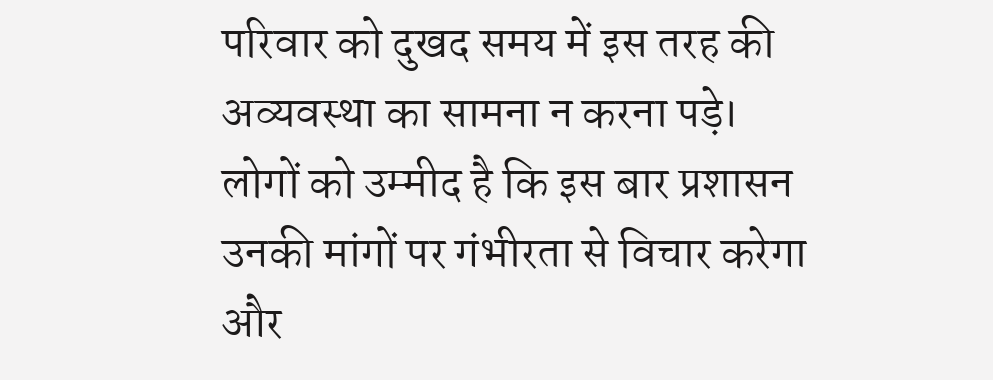परिवार को दुखद समय में इस तरह की अव्यवस्था का सामना न करना पड़े। लोगों को उम्मीद है कि इस बार प्रशासन उनकी मांगों पर गंभीरता से विचार करेगा और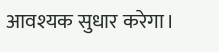आवश्यक सुधार करेगा।